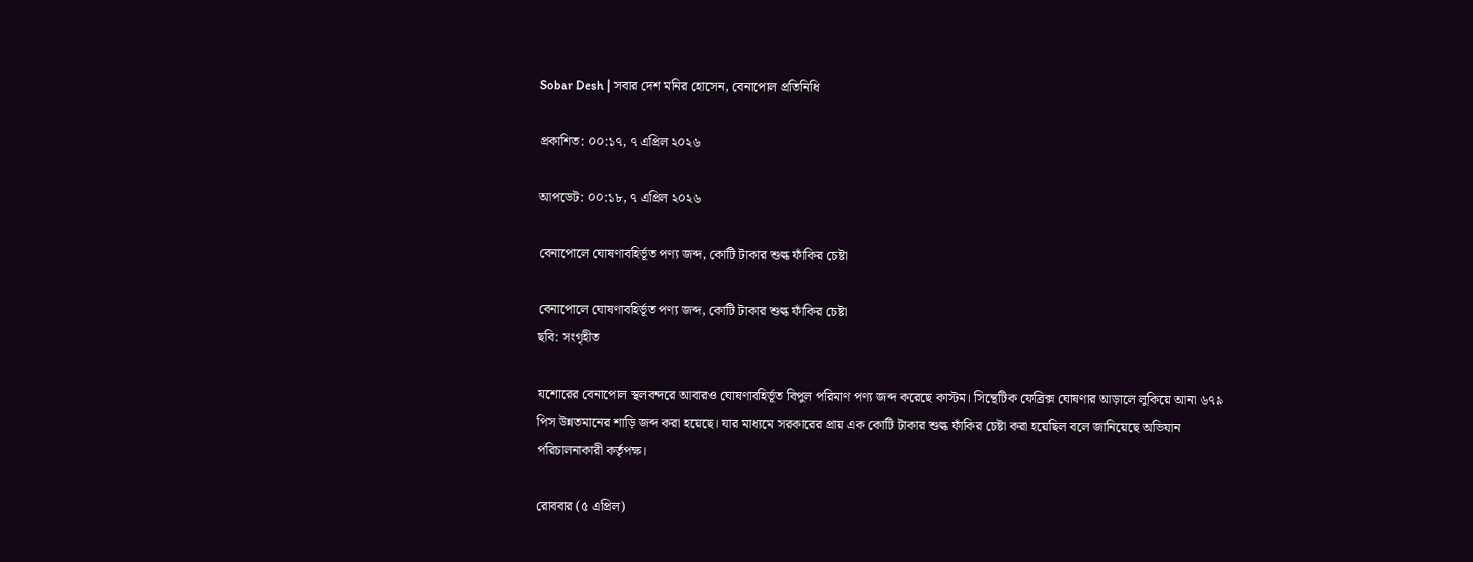Sobar Desh | সবার দেশ মনির হোসেন, বেনাপোল প্রতিনিধি

প্রকাশিত: ০০:১৭, ৭ এপ্রিল ২০২৬

আপডেট: ০০:১৮, ৭ এপ্রিল ২০২৬

বেনাপোলে ঘোষণাবহির্ভূত পণ্য জব্দ, কোটি টাকার শুল্ক ফাঁকির চেষ্টা

বেনাপোলে ঘোষণাবহির্ভূত পণ্য জব্দ, কোটি টাকার শুল্ক ফাঁকির চেষ্টা
ছবি: সংগৃহীত

যশোরের বেনাপোল স্থলবন্দরে আবারও ঘোষণাবহির্ভূত বিপুল পরিমাণ পণ্য জব্দ করেছে কাস্টম। সিন্থেটিক ফেব্রিক্স ঘোষণার আড়ালে লুকিয়ে আনা ৬৭৯ পিস উন্নতমানের শাড়ি জব্দ করা হয়েছে। যার মাধ্যমে সরকারের প্রায় এক কোটি টাকার শুল্ক ফাঁকির চেষ্টা করা হয়েছিল বলে জানিয়েছে অভিযান পরিচালনাকারী কর্তৃপক্ষ।

রোববার (৫ এপ্রিল)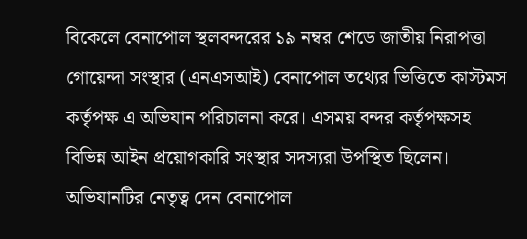বিকেলে বেনাপোল স্থলবন্দরের ১৯ নম্বর শেডে জাতীয় নিরাপত্তা গোয়েন্দা সংস্থার (এনএসআই) বেনাপোল তথ্যের ভিত্তিতে কাস্টমস কর্তৃপক্ষ এ অভিযান পরিচালনা করে। এসময় বন্দর কর্তৃপক্ষসহ বিভিন্ন আইন প্রয়োগকারি সংস্থার সদস্যরা উপস্থিত ছিলেন। অভিযানটির নেতৃত্ব দেন বেনাপোল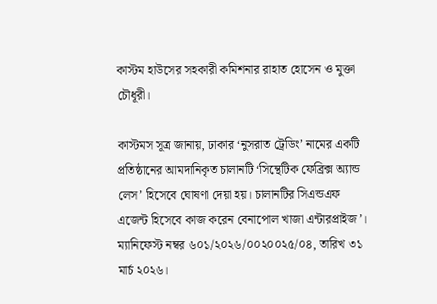কাস্টম হাউসের সহকারী কমিশনার রাহাত হোসেন ও মুক্তা চৌধূরী।

কাস্টমস সূত্র জানায়, ঢাকার ‘নুসরাত ট্রেডিং’ নামের একটি প্রতিষ্ঠানের আমদানিকৃত চালানটি ‘সিন্থেটিক ফেব্রিক্স অ্যান্ড লেস’ হিসেবে ঘোষণা দেয়া হয়। চালানটির সিএন্ডএফ এজেন্ট হিসেবে কাজ করেন বেনাপোল খাজা এন্টারপ্রাইজ’। ম্যানিফেস্ট নম্বর ৬০১/২০২৬/০০২০০২৫/০৪, তারিখ ৩১ মার্চ ২০২৬।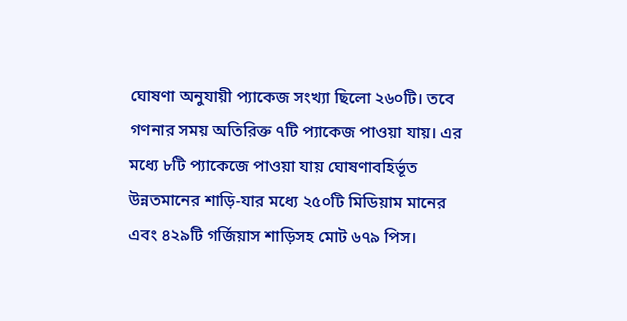ঘোষণা অনুযায়ী প্যাকেজ সংখ্যা ছিলো ২৬০টি। তবে গণনার সময় অতিরিক্ত ৭টি প্যাকেজ পাওয়া যায়। এর মধ্যে ৮টি প্যাকেজে পাওয়া যায় ঘোষণাবহির্ভূত উন্নতমানের শাড়ি-যার মধ্যে ২৫০টি মিডিয়াম মানের এবং ৪২৯টি গর্জিয়াস শাড়িসহ মোট ৬৭৯ পিস।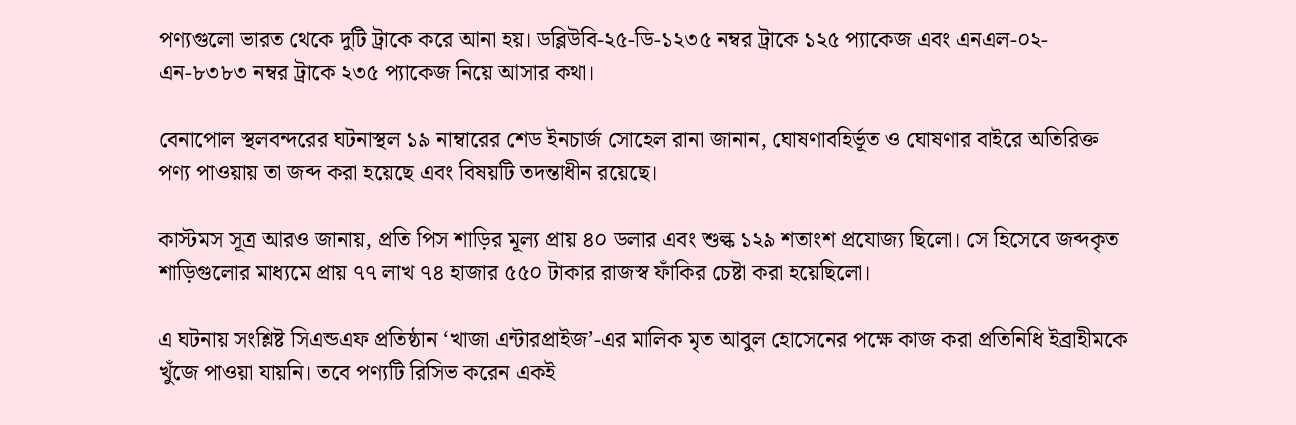পণ্যগুলো ভারত থেকে দুটি ট্রাকে করে আনা হয়। ডব্লিউবি-২৫-ডি-১২৩৫ নম্বর ট্রাকে ১২৫ প্যাকেজ এবং এনএল-০২-এন-৮৩৮৩ নম্বর ট্রাকে ২৩৫ প্যাকেজ নিয়ে আসার কথা।

বেনাপোল স্থলবন্দরের ঘটনাস্থল ১৯ নাম্বারের শেড ইনচার্জ সোহেল রানা জানান, ঘোষণাবহির্ভূত ও ঘোষণার বাইরে অতিরিক্ত পণ্য পাওয়ায় তা জব্দ করা হয়েছে এবং বিষয়টি তদন্তাধীন রয়েছে।

কাস্টমস সূত্র আরও জানায়, প্রতি পিস শাড়ির মূল্য প্রায় ৪০ ডলার এবং শুল্ক ১২৯ শতাংশ প্রযোজ্য ছিলো। সে হিসেবে জব্দকৃত শাড়িগুলোর মাধ্যমে প্রায় ৭৭ লাখ ৭৪ হাজার ৫৫০ টাকার রাজস্ব ফাঁকির চেষ্টা করা হয়েছিলো।

এ ঘটনায় সংশ্লিষ্ট সিএন্ডএফ প্রতিষ্ঠান ‘খাজা এন্টারপ্রাইজ’-এর মালিক মৃত আবুল হোসেনের পক্ষে কাজ করা প্রতিনিধি ইব্রাহীমকে খুঁজে পাওয়া যায়নি। তবে পণ্যটি রিসিভ করেন একই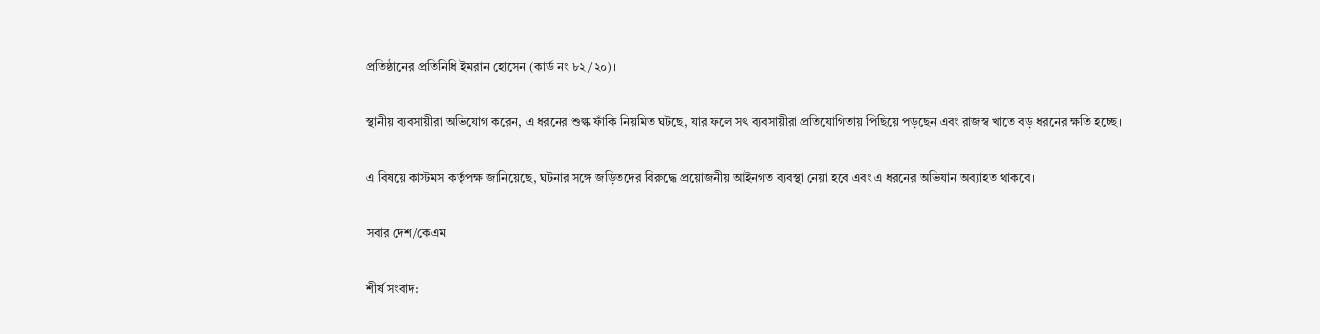প্রতিষ্ঠানের প্রতিনিধি ইমরান হোসেন (কার্ড নং ৮২/২০)।

স্থানীয় ব্যবসায়ীরা অভিযোগ করেন, এ ধরনের শুল্ক ফাঁকি নিয়মিত ঘটছে, যার ফলে সৎ ব্যবসায়ীরা প্রতিযোগিতায় পিছিয়ে পড়ছেন এবং রাজস্ব খাতে বড় ধরনের ক্ষতি হচ্ছে।

এ বিষয়ে কাস্টমস কর্তৃপক্ষ জানিয়েছে, ঘটনার সঙ্গে জড়িতদের বিরুদ্ধে প্রয়োজনীয় আইনগত ব্যবস্থা নেয়া হবে এবং এ ধরনের অভিযান অব্যাহত থাকবে।

সবার দেশ/কেএম

শীর্ষ সংবাদ: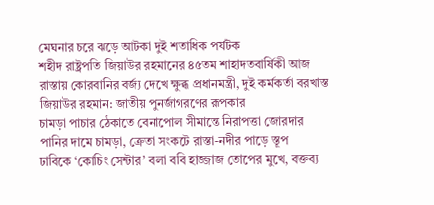মেঘনার চরে ঝড়ে আটকা দুই শতাধিক পর্যটক
শহীদ রাষ্ট্রপতি জিয়াউর রহমানের ৪৫তম শাহাদতবার্ষিকী আজ
রাস্তায় কোরবানির বর্জ্য দেখে ক্ষুব্ধ প্রধানমন্ত্রী, দুই কর্মকর্তা বরখাস্ত
জিয়াউর রহমান: জাতীয় পুনর্জাগরণের রূপকার
চামড়া পাচার ঠেকাতে বেনাপোল সীমান্তে নিরাপত্তা জোরদার
পানির দামে চামড়া, ক্রেতা সংকটে রাস্তা-নদীর পাড়ে স্তূপ
ঢাবিকে ‘কোচিং সেন্টার’ বলা ববি হাজ্জাজ তোপের মুখে, বক্তব্য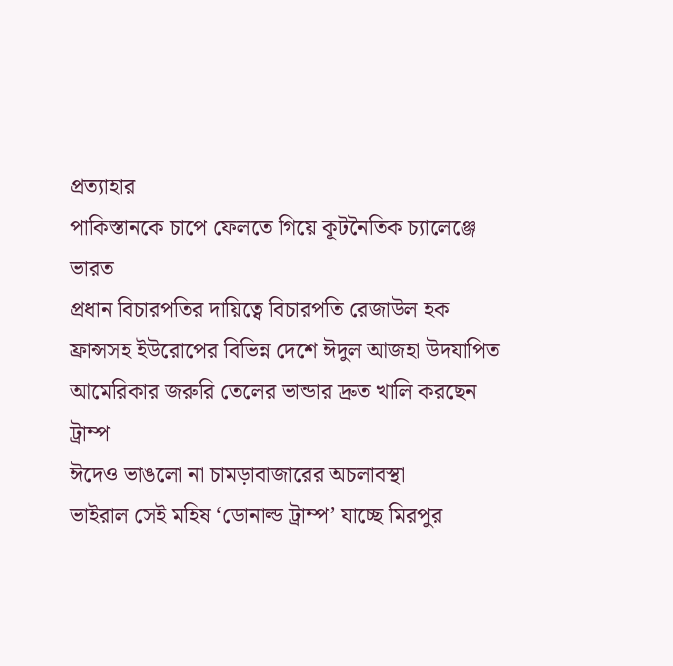প্রত্যাহার
পাকিস্তানকে চাপে ফেলতে গিয়ে কূটনৈতিক চ্যালেঞ্জে ভারত
প্রধান বিচারপতির দায়িত্বে বিচারপতি রেজাউল হক
ফ্রান্সসহ ইউরোপের বিভিন্ন দেশে ঈদুল আজহা উদযাপিত
আমেরিকার জরুরি তেলের ভান্ডার দ্রুত খালি করছেন ট্রাম্প
ঈদেও ভাঙলো না চামড়াবাজারের অচলাবস্থা
ভাইরাল সেই মহিষ ‘ডোনাল্ড ট্রাম্প’ যাচ্ছে মিরপুর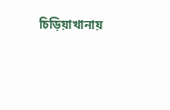চিড়িয়াখানায়